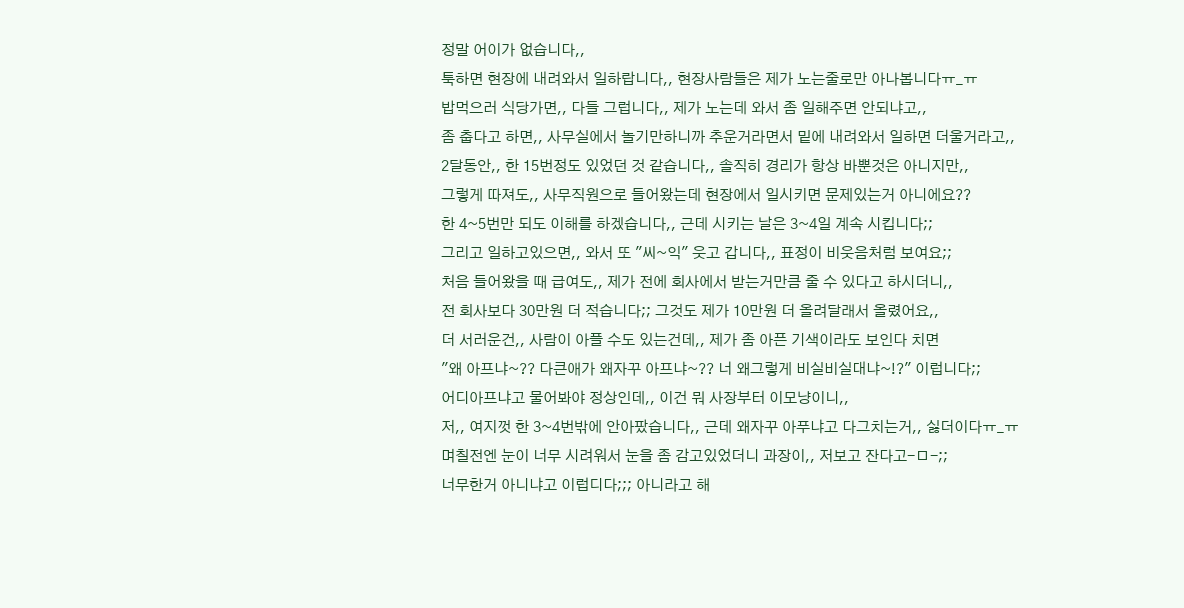정말 어이가 없습니다,,
툭하면 현장에 내려와서 일하랍니다,, 현장사람들은 제가 노는줄로만 아나봅니다ㅠ_ㅠ
밥먹으러 식당가면,, 다들 그럽니다,, 제가 노는데 와서 좀 일해주면 안되냐고,,
좀 춥다고 하면,, 사무실에서 놀기만하니까 추운거라면서 밑에 내려와서 일하면 더울거라고,,
2달동안,, 한 15번정도 있었던 것 같습니다,, 솔직히 경리가 항상 바뿐것은 아니지만,,
그렇게 따져도,, 사무직원으로 들어왔는데 현장에서 일시키면 문제있는거 아니에요??
한 4~5번만 되도 이해를 하겠습니다,, 근데 시키는 날은 3~4일 계속 시킵니다;;
그리고 일하고있으면,, 와서 또 "씨~익" 웃고 갑니다,, 표정이 비웃음처럼 보여요;;
처음 들어왔을 때 급여도,, 제가 전에 회사에서 받는거만큼 줄 수 있다고 하시더니,,
전 회사보다 30만원 더 적습니다;; 그것도 제가 10만원 더 올려달래서 올렸어요,,
더 서러운건,, 사람이 아플 수도 있는건데,, 제가 좀 아픈 기색이라도 보인다 치면
"왜 아프냐~?? 다큰애가 왜자꾸 아프냐~?? 너 왜그렇게 비실비실대냐~!?" 이럽니다;;
어디아프냐고 물어봐야 정상인데,, 이건 뭐 사장부터 이모냥이니,,
저,, 여지껏 한 3~4번밖에 안아팠습니다,, 근데 왜자꾸 아푸냐고 다그치는거,, 싫더이다ㅠ_ㅠ
며칠전엔 눈이 너무 시려워서 눈을 좀 감고있었더니 과장이,, 저보고 잔다고-ㅁ-;;
너무한거 아니냐고 이럽디다;;; 아니라고 해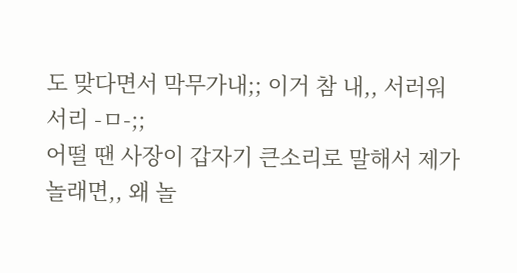도 맞다면서 막무가내;; 이거 참 내,, 서러워서리 -ㅁ-;;
어떨 땐 사장이 갑자기 큰소리로 말해서 제가 놀래면,, 왜 놀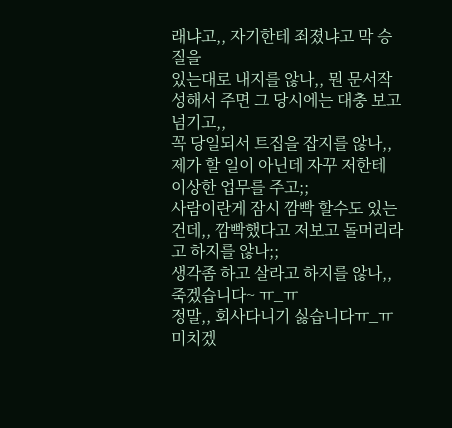래냐고,, 자기한테 죄졌냐고 막 승질을
있는대로 내지를 않나,, 뭔 문서작성해서 주면 그 당시에는 대충 보고 넘기고,,
꼭 당일되서 트집을 잡지를 않나,, 제가 할 일이 아닌데 자꾸 저한테 이상한 업무를 주고;;
사람이란게 잠시 깜빡 할수도 있는건데,, 깜빡했다고 저보고 돌머리라고 하지를 않나;;
생각좀 하고 살라고 하지를 않나,, 죽겠습니다~ ㅠ_ㅠ
정말,, 회사다니기 싫습니다ㅠ_ㅠ 미치겠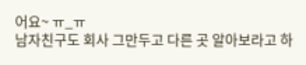어요~ ㅠ_ㅠ
남자친구도 회사 그만두고 다른 곳 알아보라고 하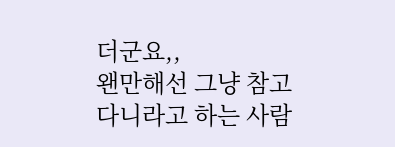더군요,,
왠만해선 그냥 참고 다니라고 하는 사람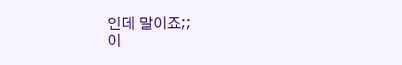인데 말이죠;;
이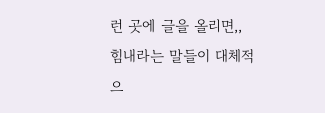런 곳에 글을 올리면,, 힘내라는 말들이 대체적으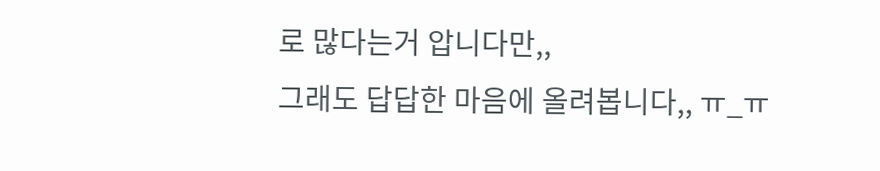로 많다는거 압니다만,,
그래도 답답한 마음에 올려봅니다,, ㅠ_ㅠ